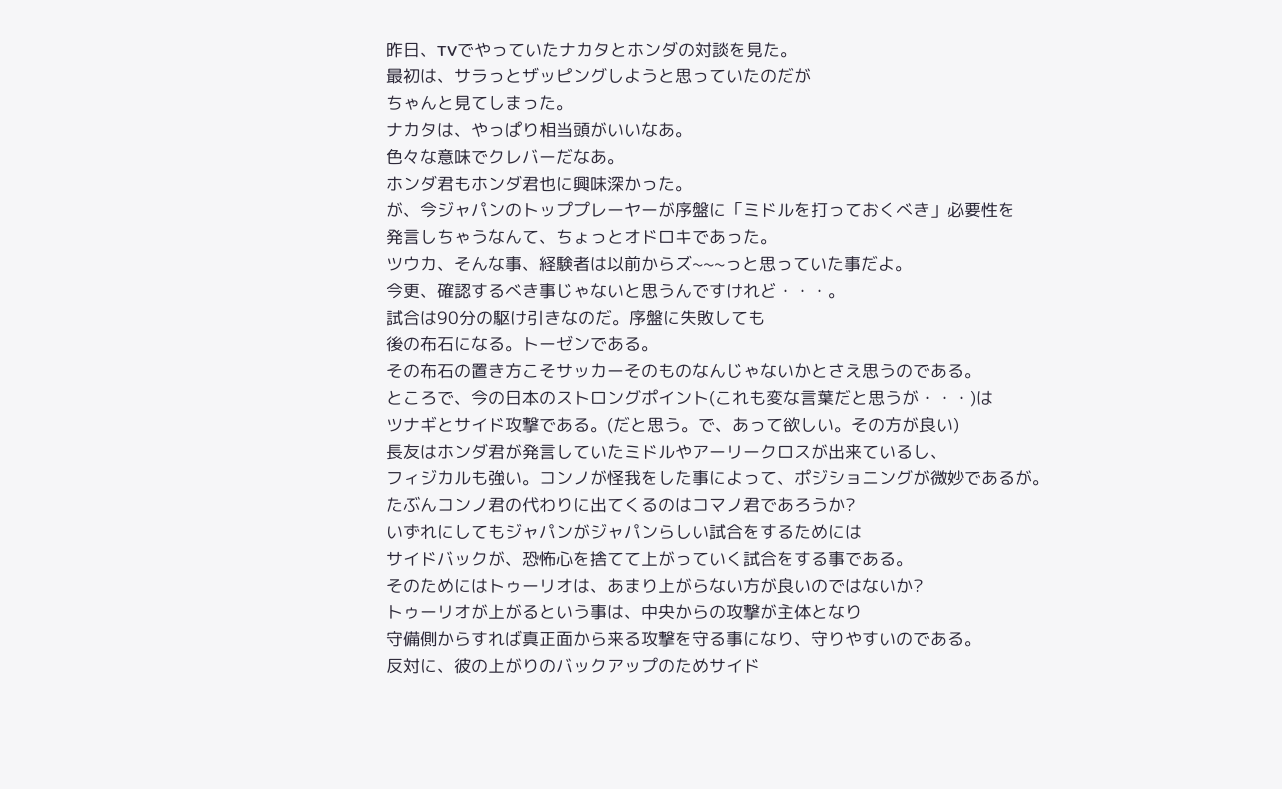昨日、TVでやっていたナカタとホンダの対談を見た。
最初は、サラっとザッピングしようと思っていたのだが
ちゃんと見てしまった。
ナカタは、やっぱり相当頭がいいなあ。
色々な意味でクレバーだなあ。
ホンダ君もホンダ君也に興味深かった。
が、今ジャパンのトッププレーヤーが序盤に「ミドルを打っておくべき」必要性を
発言しちゃうなんて、ちょっとオドロキであった。
ツウカ、そんな事、経験者は以前からズ~~~っと思っていた事だよ。
今更、確認するべき事じゃないと思うんですけれど・・・。
試合は90分の駆け引きなのだ。序盤に失敗しても
後の布石になる。トーゼンである。
その布石の置き方こそサッカーそのものなんじゃないかとさえ思うのである。
ところで、今の日本のストロングポイント(これも変な言葉だと思うが・・・)は
ツナギとサイド攻撃である。(だと思う。で、あって欲しい。その方が良い)
長友はホンダ君が発言していたミドルやアーリークロスが出来ているし、
フィジカルも強い。コンノが怪我をした事によって、ポジショニングが微妙であるが。
たぶんコンノ君の代わりに出てくるのはコマノ君であろうか?
いずれにしてもジャパンがジャパンらしい試合をするためには
サイドバックが、恐怖心を捨てて上がっていく試合をする事である。
そのためにはトゥーリオは、あまり上がらない方が良いのではないか?
トゥーリオが上がるという事は、中央からの攻撃が主体となり
守備側からすれば真正面から来る攻撃を守る事になり、守りやすいのである。
反対に、彼の上がりのバックアップのためサイド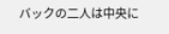バックの二人は中央に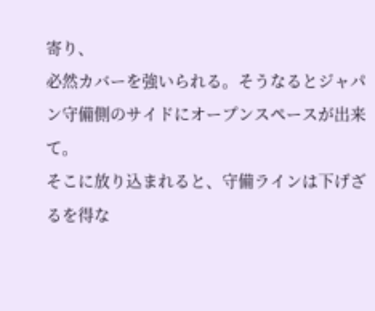寄り、
必然カバーを強いられる。そうなるとジャパン守備側のサイドにオープンスペースが出来て。
そこに放り込まれると、守備ラインは下げざるを得な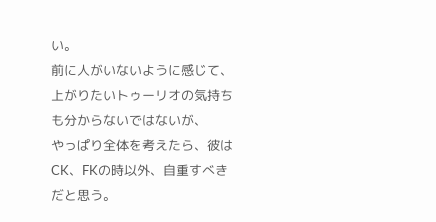い。
前に人がいないように感じて、上がりたいトゥーリオの気持ちも分からないではないが、
やっぱり全体を考えたら、彼はCK、FKの時以外、自重すべきだと思う。